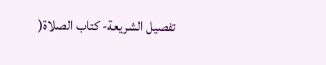تفصيل الشريعة- كتاب الصلاة(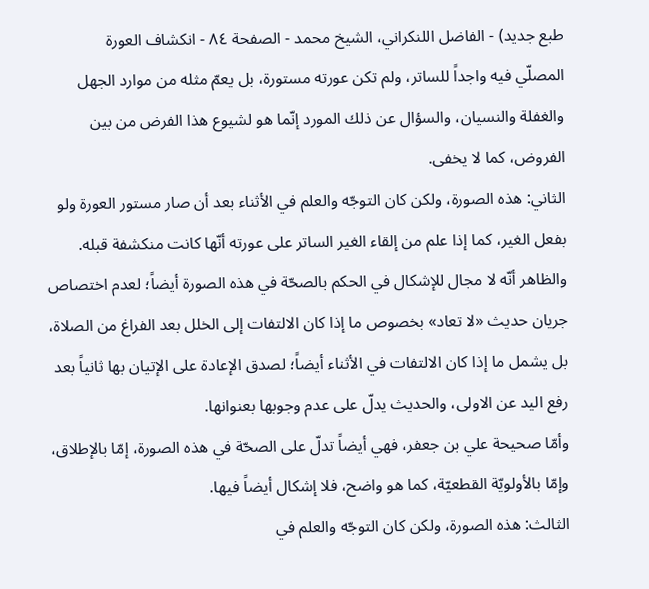طبع جديد) - الفاضل اللنكراني، الشيخ محمد - الصفحة ٨٤ - انكشاف العورة
المصلّي فيه واجداً للساتر، ولم تكن عورته مستورة، بل يعمّ مثله من موارد الجهل والغفلة والنسيان، والسؤال عن ذلك المورد إنّما هو لشيوع هذا الفرض من بين الفروض، كما لا يخفى.
الثاني: هذه الصورة، ولكن كان التوجّه والعلم في الأثناء بعد أن صار مستور العورة ولو بفعل الغير، كما إذا علم من إلقاء الغير الساتر على عورته أنّها كانت منكشفة قبله. والظاهر أنّه لا مجال للإشكال في الحكم بالصحّة في هذه الصورة أيضاً؛ لعدم اختصاص جريان حديث «لا تعاد» بخصوص ما إذا كان الالتفات إلى الخلل بعد الفراغ من الصلاة، بل يشمل ما إذا كان الالتفات في الأثناء أيضاً؛ لصدق الإعادة على الإتيان بها ثانياً بعد رفع اليد عن الاولى، والحديث يدلّ على عدم وجوبها بعنوانها.
وأمّا صحيحة علي بن جعفر، فهي أيضاً تدلّ على الصحّة في هذه الصورة، إمّا بالإطلاق، وإمّا بالأولويّة القطعيّة، كما هو واضح، فلا إشكال أيضاً فيها.
الثالث: هذه الصورة، ولكن كان التوجّه والعلم في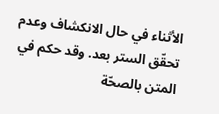الأثناء في حال الانكشاف وعدم تحقّق الستر بعد. وقد حكم في المتن بالصحّة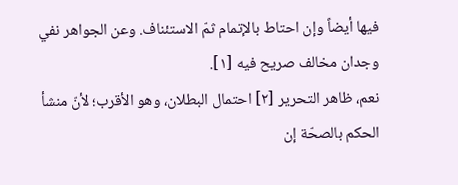فيها أيضاً وإن احتاط بالإتمام ثمّ الاستئناف. وعن الجواهر نفي وجدان مخالف صريح فيه [١].
نعم، ظاهر التحرير [٢] احتمال البطلان، وهو الأقرب؛ لأنّ منشأ الحكم بالصحّة إن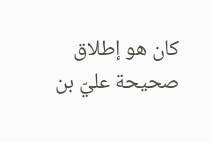كان هو إطلاق صحيحة عليّ بن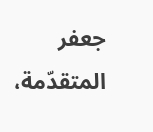جعفر المتقدّمة،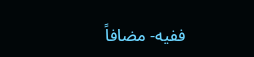ففيه- مضافاً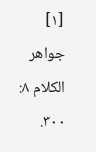[١] جواهر الكلام ٨: ٣٠٠.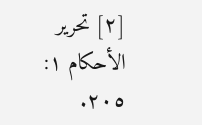[٢] تحرير الأحكام ١: ٢٠٥.